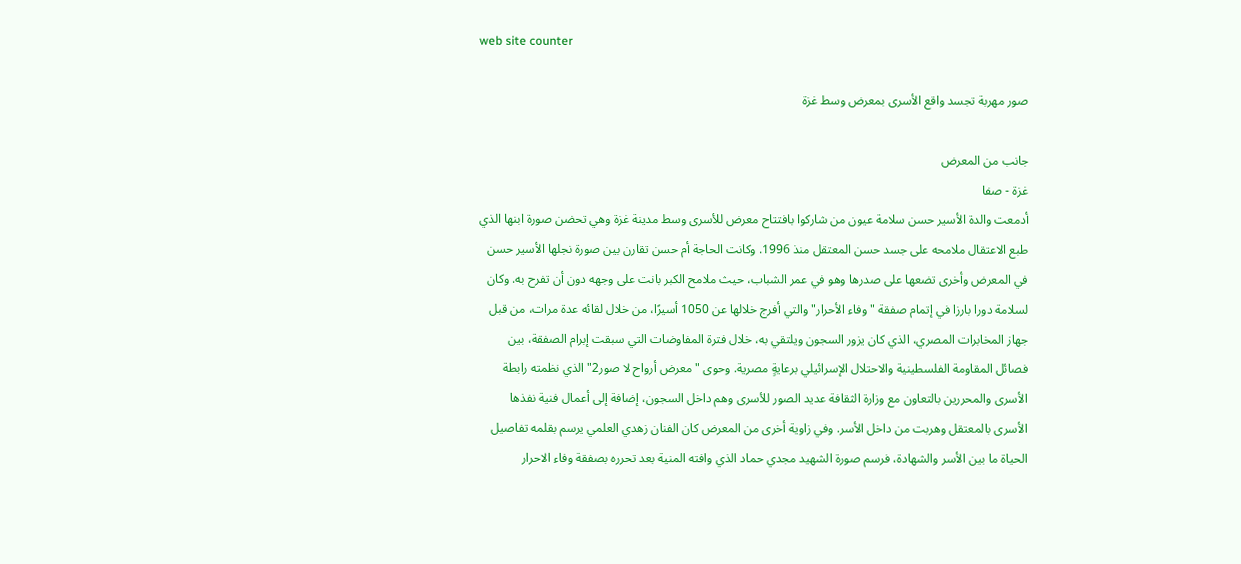web site counter

صور مهربة تجسد واقع الأسرى بمعرض وسط غزة

جانب من المعرض
غزة - صفا
أدمعت والدة الأسير حسن سلامة عيون من شاركوا بافتتاح معرض للأسرى وسط مدينة غزة وهي تحضن صورة ابنها الذي طبع الاعتقال ملامحه على جسد حسن المعتقل منذ 1996. وكانت الحاجة أم حسن تقارن بين صورة نجلها الأسير حسن في المعرض وأخرى تضعها على صدرها وهو في عمر الشباب، حيث ملامح الكبر بانت على وجهه دون أن تفرح به. وكان لسلامة دورا بارزا في إتمام صفقة "وفاء الأحرار" والتي أفرج خلالها عن 1050 أسيرًا، من خلال لقائه عدة مرات، من قبل جهاز المخابرات المصري، الذي كان يزور السجون ويلتقي به، خلال فترة المفاوضات التي سبقت إبرام الصفقة، بين فصائل المقاومة الفلسطينية والاحتلال الإسرائيلي برعايةٍ مصرية. وحوى "معرض أرواح لا صور2" الذي نظمته رابطة الأسرى والمحررين بالتعاون مع وزارة الثقافة عديد الصور للأسرى وهم داخل السجون، إضافة إلى أعمال فنية نفذها الأسرى بالمعتقل وهربت من داخل الأسر. وفي زاوية أخرى من المعرض كان الفنان زهدي العلمي يرسم بقلمه تفاصيل الحياة ما بين الأسر والشهادة، فرسم صورة الشهيد مجدي حماد الذي وافته المنية بعد تحرره بصفقة وفاء الاحرار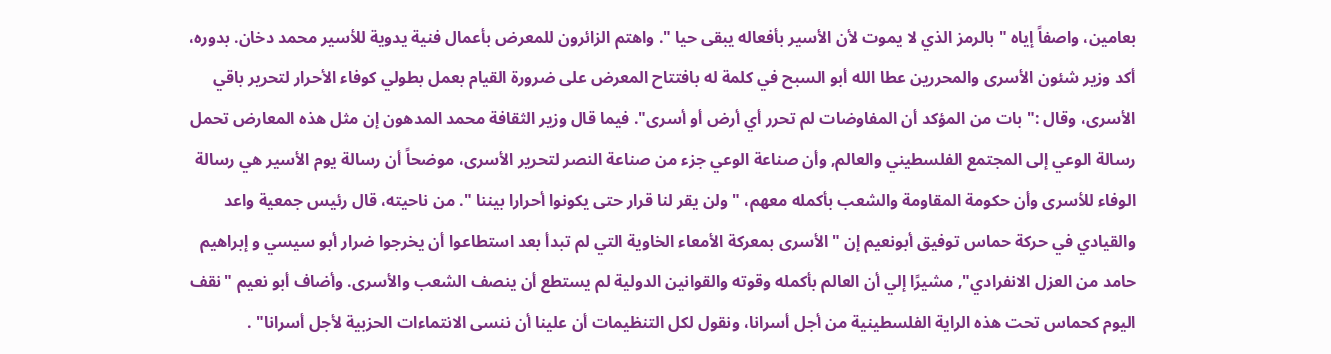بعامين، واصفاً إياه " بالرمز الذي لا يموت لأن الأسير بأفعاله يبقى حيا ". واهتم الزائرون للمعرض بأعمال فنية يدوية للأسير محمد دخان. بدوره، أكد وزير شئون الأسرى والمحررين عطا الله أبو السبح في كلمة له بافتتاح المعرض على ضرورة القيام بعمل بطولي كوفاء الأحرار لتحرير باقي الأسرى، وقال :" بات من المؤكد أن المفاوضات لم تحرر أي أرض أو أسرى". فيما قال وزير الثقافة محمد المدهون إن مثل هذه المعارض تحمل رسالة الوعي إلى المجتمع الفلسطيني والعالم, وأن صناعة الوعي جزء من صناعة النصر لتحرير الأسرى، موضحاً أن رسالة يوم الأسير هي رسالة الوفاء للأسرى وأن حكومة المقاومة والشعب بأكمله معهم، "ولن يقر لنا قرار حتى يكونوا أحرارا بيننا ". من ناحيته، قال رئيس جمعية واعد والقيادي في حركة حماس توفيق أبونعيم إن "الأسرى بمعركة الأمعاء الخاوية التي لم تبدأ بعد استطاعوا أن يخرجوا ضرار أبو سيسي و إبراهيم حامد من العزل الانفرادي", مشيرًا إلي أن العالم بأكمله وقوته والقوانين الدولية لم يستطع أن ينصف الشعب والأسرى. وأضاف أبو نعيم "نقف اليوم كحماس تحت هذه الراية الفلسطينية من أجل أسرانا، ونقول لكل التنظيمات أن علينا أن ننسى الانتماءات الحزبية لأجل أسرانا" .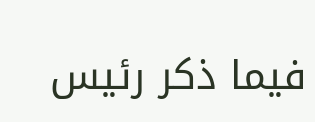فيما ذكر رئيس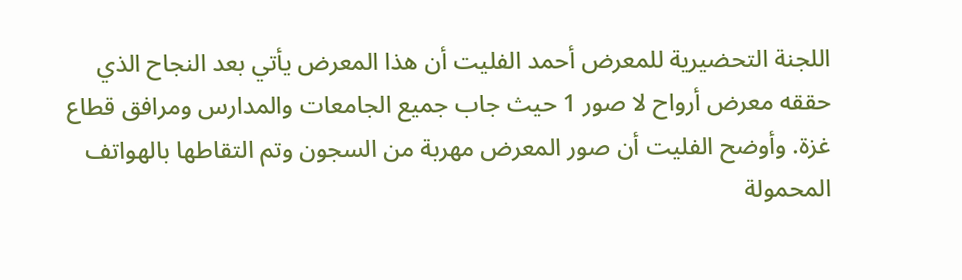اللجنة التحضيرية للمعرض أحمد الفليت أن هذا المعرض يأتي بعد النجاح الذي حققه معرض أرواح لا صور 1 حيث جاب جميع الجامعات والمدارس ومرافق قطاع غزة. وأوضح الفليت أن صور المعرض مهربة من السجون وتم التقاطها بالهواتف المحمولة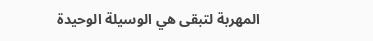المهربة لتبقى هي الوسيلة الوحيدة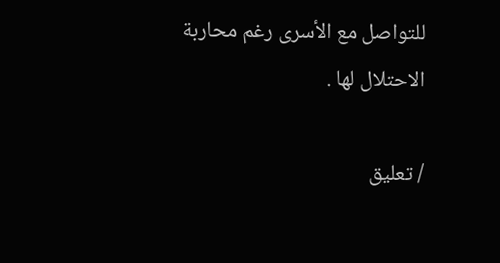للتواصل مع الأسرى رغم محاربة الاحتلال لها .

/ تعليق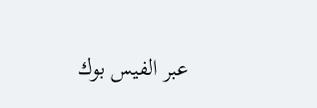عبر الفيس بوك